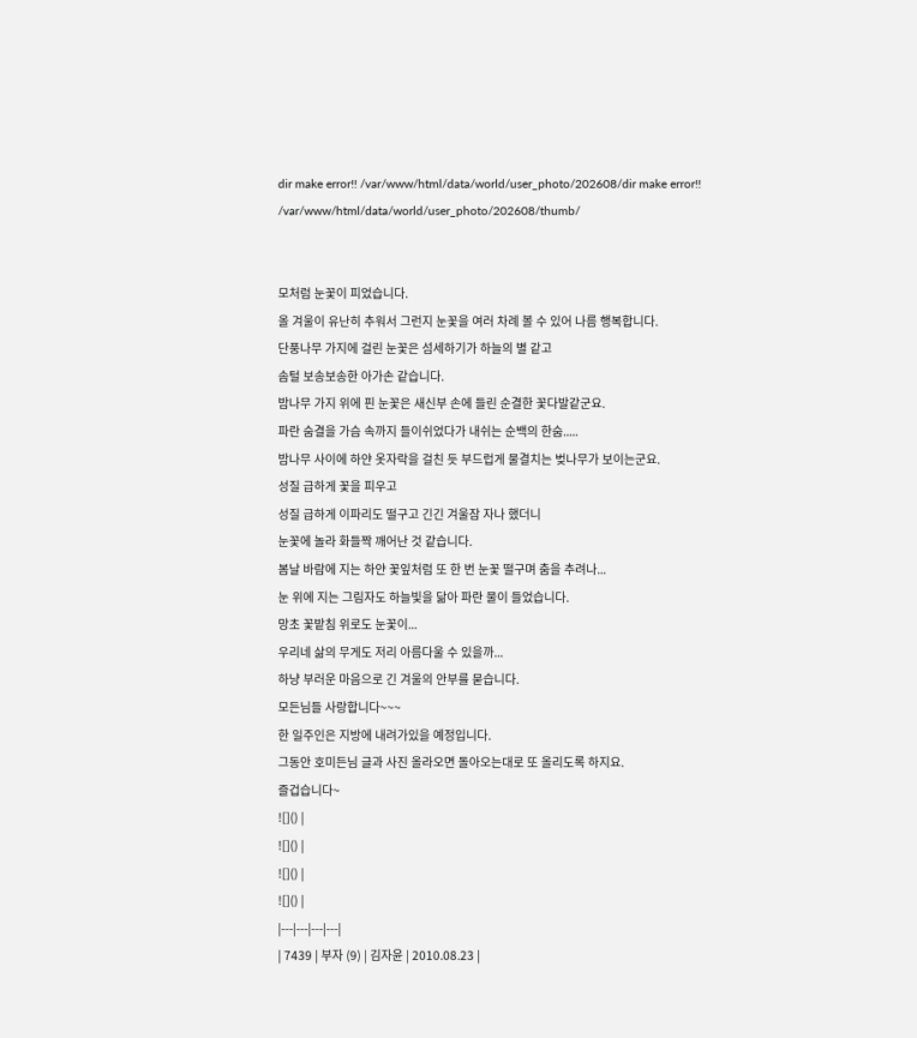dir make error!! /var/www/html/data/world/user_photo/202608/dir make error!! /var/www/html/data/world/user_photo/202608/thumb/


모처럼 눈꽃이 피었습니다.
올 겨울이 유난히 추워서 그런지 눈꽃을 여러 차례 볼 수 있어 나름 행복합니다.
단풍나무 가지에 걸린 눈꽃은 섬세하기가 하늘의 별 같고
솜털 보송보송한 아가손 같습니다.
밤나무 가지 위에 핀 눈꽃은 새신부 손에 들린 순결한 꽃다발같군요.
파란 숨결을 가슴 속까지 들이쉬었다가 내쉬는 순백의 한숨.....
밤나무 사이에 하얀 옷자락을 걸친 듯 부드럽게 물결치는 벚나무가 보이는군요.
성질 급하게 꽃을 피우고
성질 급하게 이파리도 떨구고 긴긴 겨울잠 자나 했더니
눈꽃에 놀라 화들짝 깨어난 것 같습니다.
봄날 바람에 지는 하얀 꽃잎처럼 또 한 번 눈꽃 떨구며 춤을 추려나...
눈 위에 지는 그림자도 하늘빛을 닮아 파란 물이 들었습니다.
망초 꽃밭침 위로도 눈꽃이...
우리네 삶의 무게도 저리 아름다울 수 있을까...
하냥 부러운 마음으로 긴 겨울의 안부를 묻습니다.
모든님들 사랑합니다~~~
한 일주인은 지방에 내려가있을 예정입니다.
그동안 호미든님 글과 사진 올라오면 돌아오는대로 또 올리도록 하지요.
즐겁습니다~
![]() |
![]() |
![]() |
![]() |
|---|---|---|---|
| 7439 | 부자 (9) | 김자윤 | 2010.08.23 |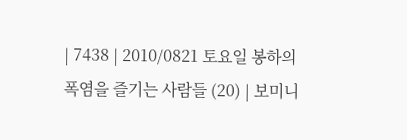| 7438 | 2010/0821 토요일 봉하의 폭염을 즐기는 사람들 (20) | 보미니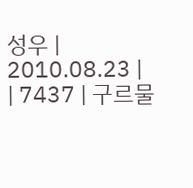성우 | 2010.08.23 |
| 7437 | 구르물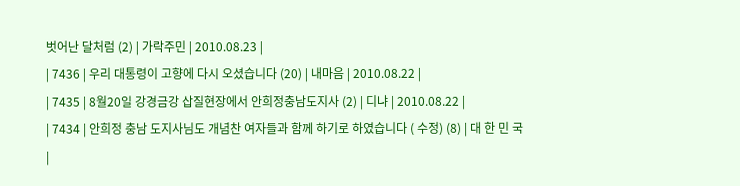벗어난 달처럼 (2) | 가락주민 | 2010.08.23 |
| 7436 | 우리 대통령이 고향에 다시 오셨습니다 (20) | 내마음 | 2010.08.22 |
| 7435 | 8월20일 강경금강 삽질현장에서 안희정충남도지사 (2) | 디냐 | 2010.08.22 |
| 7434 | 안희정 충남 도지사님도 개념찬 여자들과 함께 하기로 하였습니다 ( 수정) (8) | 대 한 민 국 |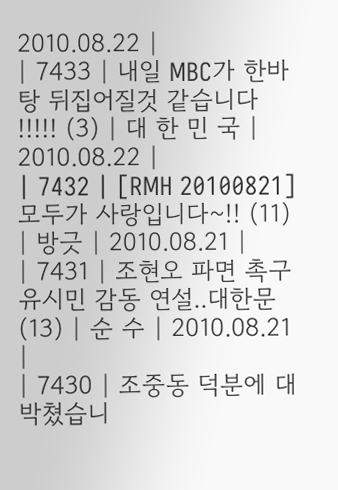2010.08.22 |
| 7433 | 내일 MBC가 한바탕 뒤집어질것 같습니다 !!!!! (3) | 대 한 민 국 | 2010.08.22 |
| 7432 | [RMH 20100821] 모두가 사랑입니다~!! (11) | 방긋 | 2010.08.21 |
| 7431 | 조현오 파면 촉구 유시민 감동 연설..대한문 (13) | 순 수 | 2010.08.21 |
| 7430 | 조중동 덕분에 대박쳤습니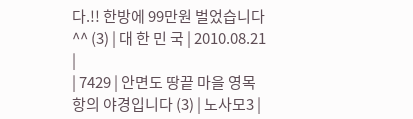다.!! 한방에 99만원 벌었습니다 ^^ (3) | 대 한 민 국 | 2010.08.21 |
| 7429 | 안면도 땅끝 마을 영목항의 야경입니다 (3) | 노사모3 |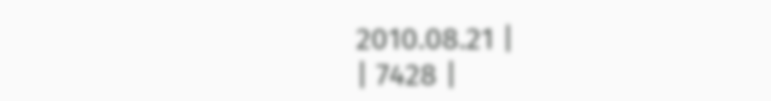2010.08.21 |
| 7428 |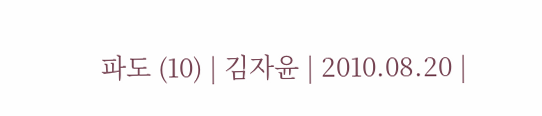파도 (10) | 김자윤 | 2010.08.20 |